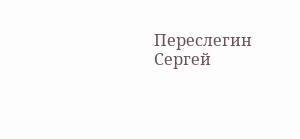Переслегин Сергей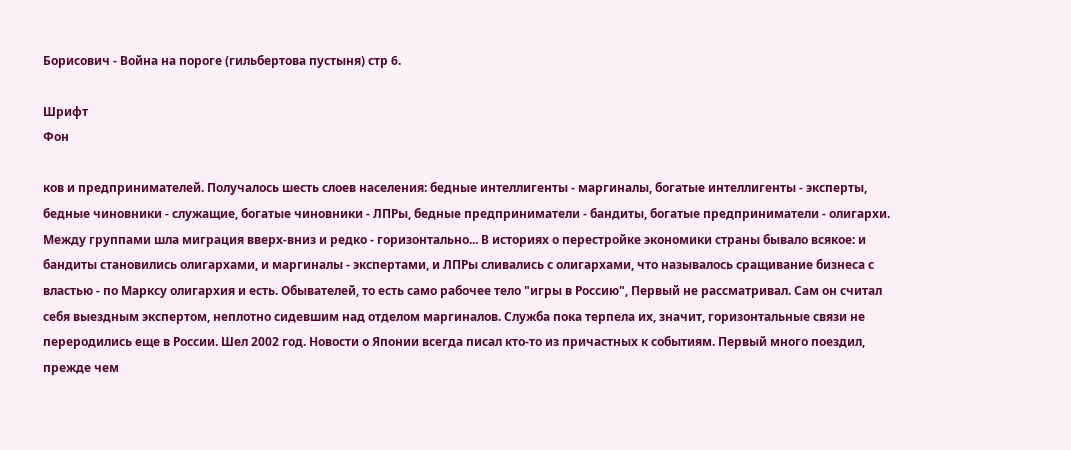Борисович - Война на пороге (гильбертова пустыня) стр 6.

Шрифт
Фон

ков и предпринимателей. Получалось шесть слоев населения: бедные интеллигенты - маргиналы, богатые интеллигенты - эксперты, бедные чиновники - служащие, богатые чиновники - ЛПРы, бедные предприниматели - бандиты, богатые предприниматели - олигархи. Между группами шла миграция вверх-вниз и редко - горизонтально... В историях о перестройке экономики страны бывало всякое: и бандиты становились олигархами, и маргиналы - экспертами, и ЛПРы сливались с олигархами, что называлось сращивание бизнеса с властью - по Марксу олигархия и есть. Обывателей, то есть само рабочее тело "игры в Россию", Первый не рассматривал. Сам он считал себя выездным экспертом, неплотно сидевшим над отделом маргиналов. Служба пока терпела их, значит, горизонтальные связи не переродились еще в России. Шел 2002 год. Новости о Японии всегда писал кто-то из причастных к событиям. Первый много поездил, прежде чем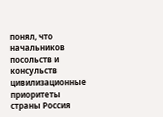понял, что начальников посольств и консульств цивилизационные приоритеты страны Россия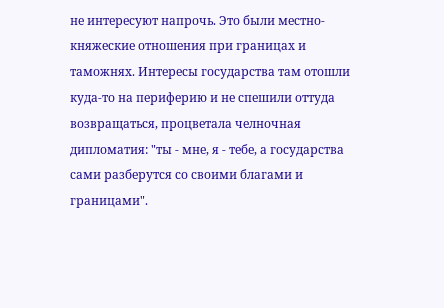не интересуют напрочь. Это были местно-княжеские отношения при границах и таможнях. Интересы государства там отошли куда-то на периферию и не спешили оттуда возвращаться, процветала челночная дипломатия: "ты - мне, я - тебе, а государства сами разберутся со своими благами и границами".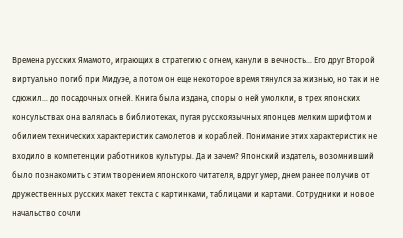Времена русских Ямамото, играющих в стратегию с огнем, канули в вечность... Его друг Второй виртуально погиб при Мидуэе, а потом он еще некоторое время тянулся за жизнью, но так и не сдюжил... до посадочных огней. Книга была издана, споры о ней умолкли, в трех японских консульствах она валялась в библиотеках, пугая русскоязычных японцев мелким шрифтом и обилием технических характеристик самолетов и кораблей. Понимание этих характеристик не входило в компетенции работников культуры. Да и зачем? Японский издатель, возомнивший было познакомить с этим творением японского читателя, вдруг умер, днем ранее получив от дружественных русских макет текста с картинками, таблицами и картами. Сотрудники и новое начальство сочли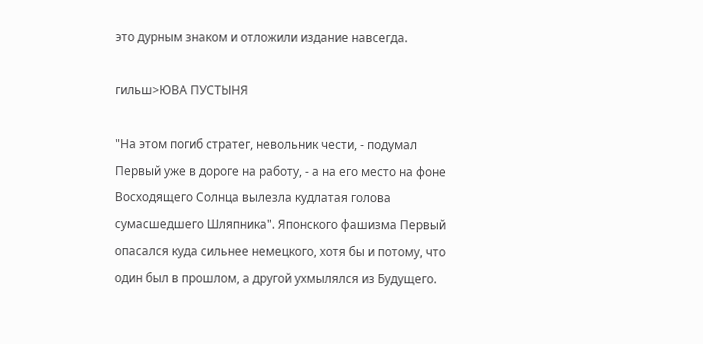это дурным знаком и отложили издание навсегда.

гильш>ЮВА ПУСТЫНЯ

"На этом погиб стратег, невольник чести, - подумал Первый уже в дороге на работу, - а на его место на фоне Восходящего Солнца вылезла кудлатая голова сумасшедшего Шляпника". Японского фашизма Первый опасался куда сильнее немецкого, хотя бы и потому, что один был в прошлом, а другой ухмылялся из Будущего.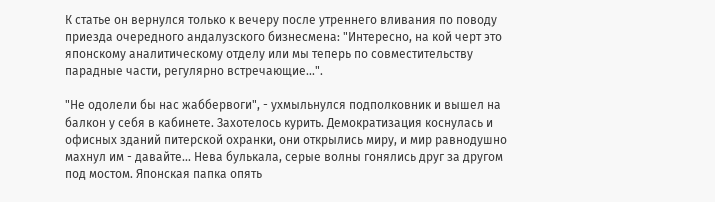К статье он вернулся только к вечеру после утреннего вливания по поводу приезда очередного андалузского бизнесмена: "Интересно, на кой черт это японскому аналитическому отделу или мы теперь по совместительству парадные части, регулярно встречающие...".

"Не одолели бы нас жаббервоги", - ухмыльнулся подполковник и вышел на балкон у себя в кабинете. Захотелось курить. Демократизация коснулась и офисных зданий питерской охранки, они открылись миру, и мир равнодушно махнул им - давайте... Нева булькала, серые волны гонялись друг за другом под мостом. Японская папка опять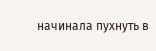начинала пухнуть в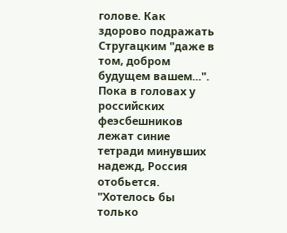голове. Как здорово подражать Стругацким "даже в том, добром будущем вашем...". Пока в головах у российских феэсбешников лежат синие тетради минувших надежд, Россия отобьется. "Хотелось бы только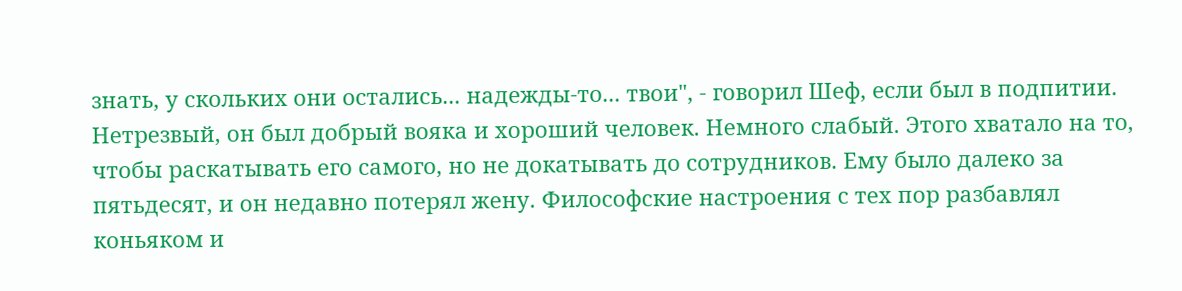знать, у скольких они остались... надежды-то... твои", - говорил Шеф, если был в подпитии. Нетрезвый, он был добрый вояка и хороший человек. Немного слабый. Этого хватало на то, чтобы раскатывать его самого, но не докатывать до сотрудников. Ему было далеко за пятьдесят, и он недавно потерял жену. Философские настроения с тех пор разбавлял коньяком и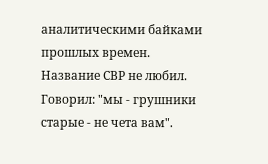аналитическими байками прошлых времен. Название СВР не любил. Говорил: "мы - грушники старые - не чета вам".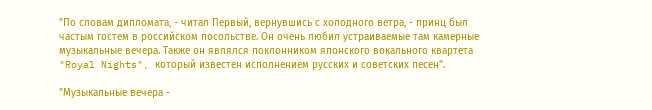"По словам дипломата, - читал Первый, вернувшись с холодного ветра, - принц был частым гостем в российском посольстве. Он очень любил устраиваемые там камерные музыкальные вечера. Также он являлся поклонником японского вокального квартета "Royal Nights", который известен исполнением русских и советских песен".

"Музыкальные вечера -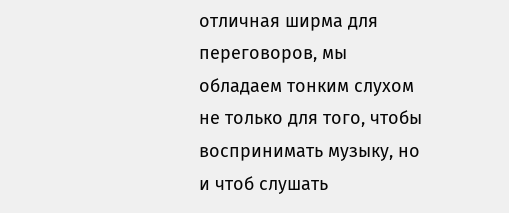отличная ширма для переговоров, мы обладаем тонким слухом не только для того, чтобы воспринимать музыку, но и чтоб слушать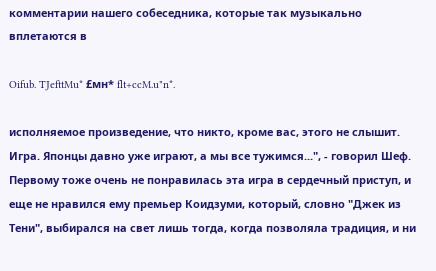комментарии нашего собеседника, которые так музыкально вплетаются в

Oifub. TJefttMu* £мн* flt+ccM.u"n*.

исполняемое произведение, что никто, кроме вас, этого не слышит. Игра. Японцы давно уже играют, а мы все тужимся...", - говорил Шеф. Первому тоже очень не понравилась эта игра в сердечный приступ, и еще не нравился ему премьер Коидзуми, который, словно "Джек из Тени", выбирался на свет лишь тогда, когда позволяла традиция, и ни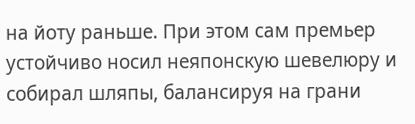на йоту раньше. При этом сам премьер устойчиво носил неяпонскую шевелюру и собирал шляпы, балансируя на грани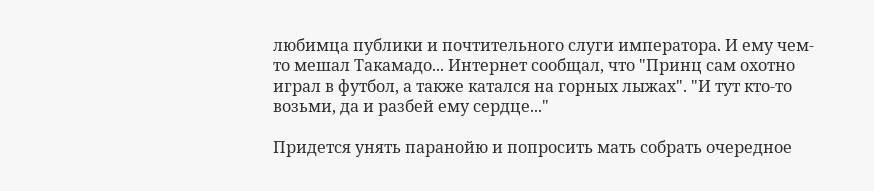любимца публики и почтительного слуги императора. И ему чем-то мешал Такамадо... Интернет сообщал, что "Принц сам охотно играл в футбол, а также катался на горных лыжах". "И тут кто-то возьми, да и разбей ему сердце..."

Придется унять паранойю и попросить мать собрать очередное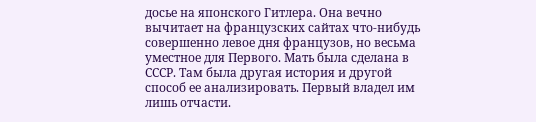досье на японского Гитлера. Она вечно вычитает на французских сайтах что-нибудь совершенно левое дня французов, но весьма уместное для Первого. Мать была сделана в СССР. Там была другая история и другой способ ее анализировать. Первый владел им лишь отчасти.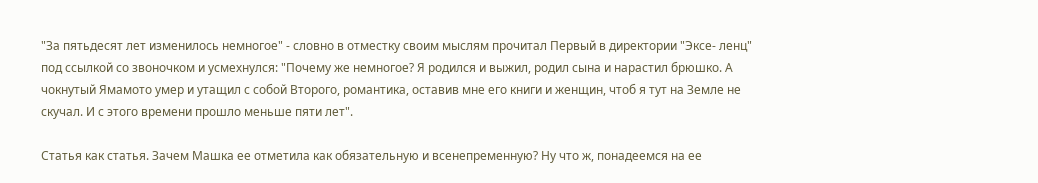"За пятьдесят лет изменилось немногое" - словно в отместку своим мыслям прочитал Первый в директории "Эксе- ленц" под ссылкой со звоночком и усмехнулся: "Почему же немногое? Я родился и выжил, родил сына и нарастил брюшко. А чокнутый Ямамото умер и утащил с собой Второго, романтика, оставив мне его книги и женщин, чтоб я тут на Земле не скучал. И с этого времени прошло меньше пяти лет".

Статья как статья. Зачем Машка ее отметила как обязательную и всенепременную? Ну что ж, понадеемся на ее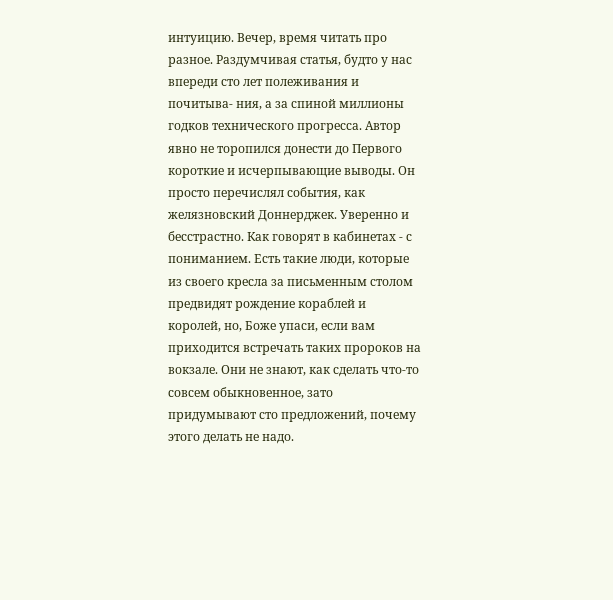интуицию. Вечер, время читать про разное. Раздумчивая статья, будто у нас впереди сто лет полеживания и почитыва- ния, а за спиной миллионы годков технического прогресса. Автор явно не торопился донести до Первого короткие и исчерпывающие выводы. Он просто перечислял события, как желязновский Доннерджек. Уверенно и бесстрастно. Как говорят в кабинетах - с пониманием. Есть такие люди, которые из своего кресла за письменным столом предвидят рождение кораблей и королей, но, Боже упаси, если вам приходится встречать таких пророков на вокзале. Они не знают, как сделать что-то совсем обыкновенное, зато придумывают сто предложений, почему этого делать не надо.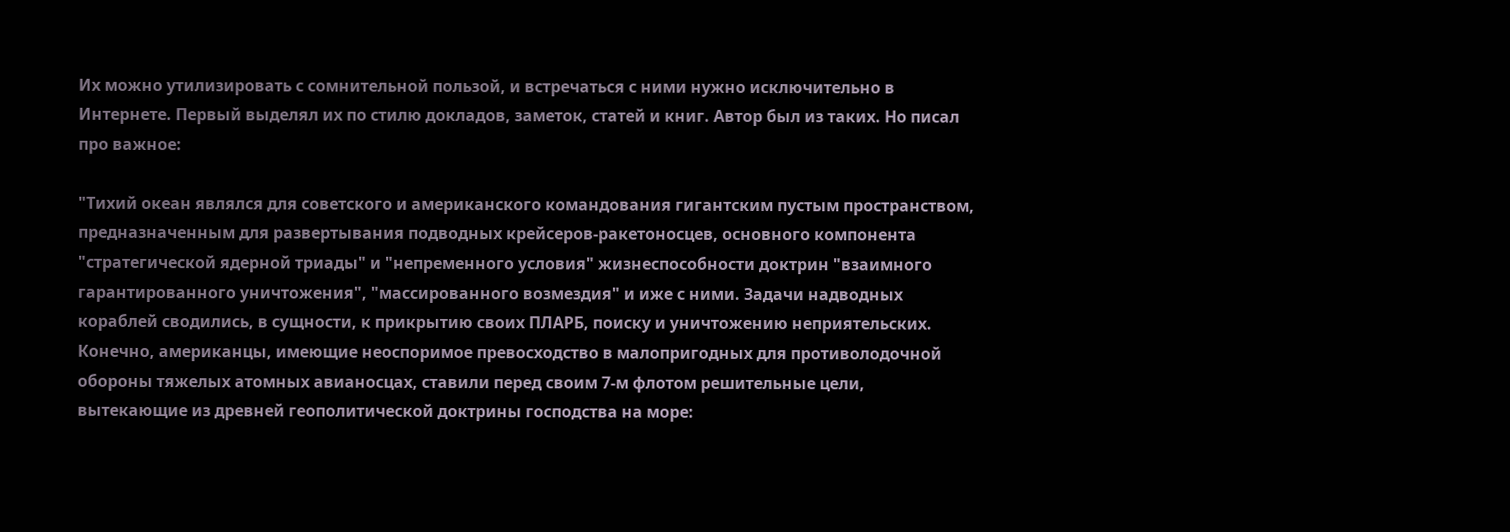Их можно утилизировать с сомнительной пользой, и встречаться с ними нужно исключительно в Интернете. Первый выделял их по стилю докладов, заметок, статей и книг. Автор был из таких. Но писал про важное:

"Тихий океан являлся для советского и американского командования гигантским пустым пространством, предназначенным для развертывания подводных крейсеров-ракетоносцев, основного компонента "стратегической ядерной триады" и "непременного условия" жизнеспособности доктрин "взаимного гарантированного уничтожения", "массированного возмездия" и иже с ними. Задачи надводных кораблей сводились, в сущности, к прикрытию своих ПЛАРБ, поиску и уничтожению неприятельских. Конечно, американцы, имеющие неоспоримое превосходство в малопригодных для противолодочной обороны тяжелых атомных авианосцах, ставили перед своим 7-м флотом решительные цели, вытекающие из древней геополитической доктрины господства на море: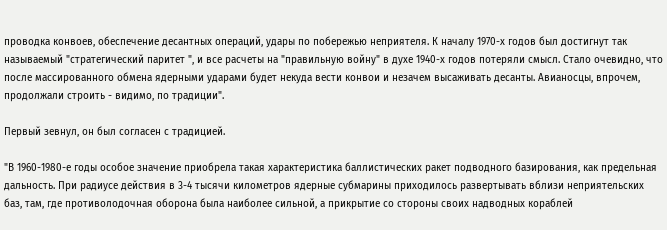проводка конвоев, обеспечение десантных операций, удары по побережью неприятеля. К началу 1970-х годов был достигнут так называемый "стратегический паритет ", и все расчеты на "правильную войну" в духе 1940-х годов потеряли смысл. Стало очевидно, что после массированного обмена ядерными ударами будет некуда вести конвои и незачем высаживать десанты. Авианосцы, впрочем, продолжали строить - видимо, по традиции".

Первый зевнул, он был согласен с традицией.

"В 1960-1980-е годы особое значение приобрела такая характеристика баллистических ракет подводного базирования, как предельная дальность. При радиусе действия в 3-4 тысячи километров ядерные субмарины приходилось развертывать вблизи неприятельских баз, там, где противолодочная оборона была наиболее сильной, а прикрытие со стороны своих надводных кораблей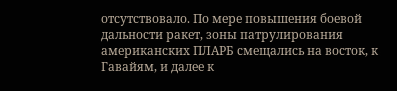отсутствовало. По мере повышения боевой дальности ракет, зоны патрулирования американских ПЛАРБ смещались на восток, к Гавайям, и далее к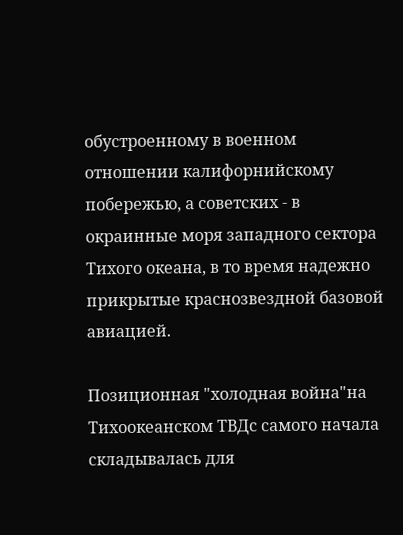обустроенному в военном отношении калифорнийскому побережью, а советских - в окраинные моря западного сектора Тихого океана, в то время надежно прикрытые краснозвездной базовой авиацией.

Позиционная "холодная война"на Тихоокеанском ТВДс самого начала складывалась для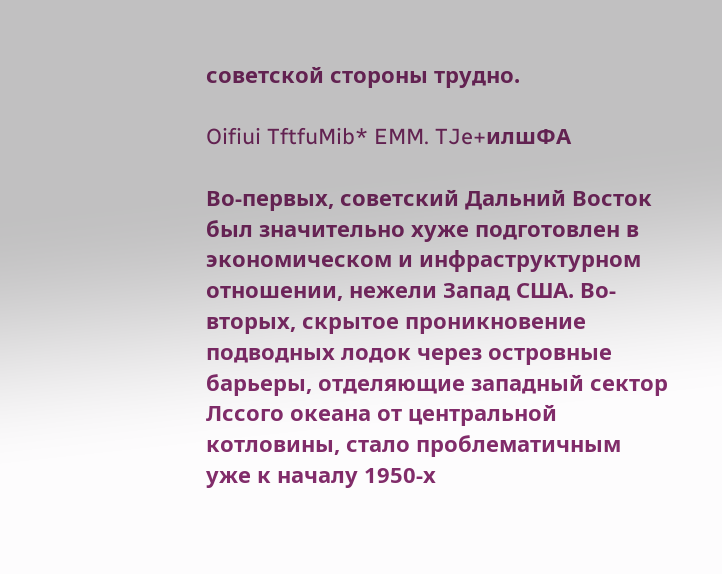советской стороны трудно.

Oifiui TftfuMib* EMM. TJe+илшФА

Во-первых, советский Дальний Восток был значительно хуже подготовлен в экономическом и инфраструктурном отношении, нежели Запад США. Во-вторых, скрытое проникновение подводных лодок через островные барьеры, отделяющие западный сектор Лссого океана от центральной котловины, стало проблематичным уже к началу 1950-х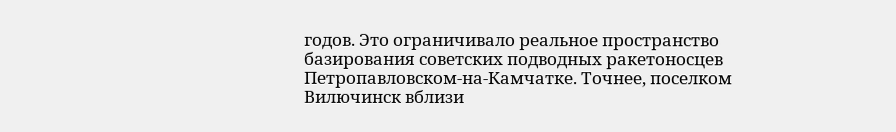годов. Это ограничивало реальное пространство базирования советских подводных ракетоносцев Петропавловском-на-Камчатке. Точнее, поселком Вилючинск вблизи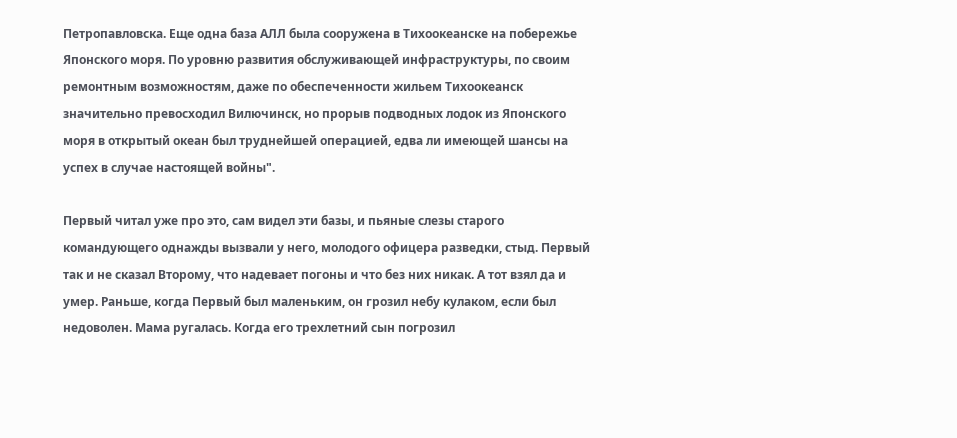Петропавловска. Еще одна база АЛЛ была сооружена в Тихоокеанске на побережье Японского моря. По уровню развития обслуживающей инфраструктуры, по своим ремонтным возможностям, даже по обеспеченности жильем Тихоокеанск значительно превосходил Вилючинск, но прорыв подводных лодок из Японского моря в открытый океан был труднейшей операцией, едва ли имеющей шансы на успех в случае настоящей войны".

Первый читал уже про это, сам видел эти базы, и пьяные слезы старого командующего однажды вызвали у него, молодого офицера разведки, стыд. Первый так и не сказал Второму, что надевает погоны и что без них никак. А тот взял да и умер. Раньше, когда Первый был маленьким, он грозил небу кулаком, если был недоволен. Мама ругалась. Когда его трехлетний сын погрозил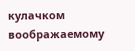кулачком воображаемому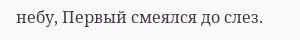небу, Первый смеялся до слез.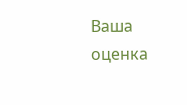Ваша оценка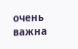очень важна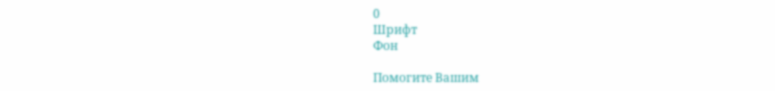0
Шрифт
Фон

Помогите Вашим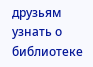друзьям узнать о библиотеке